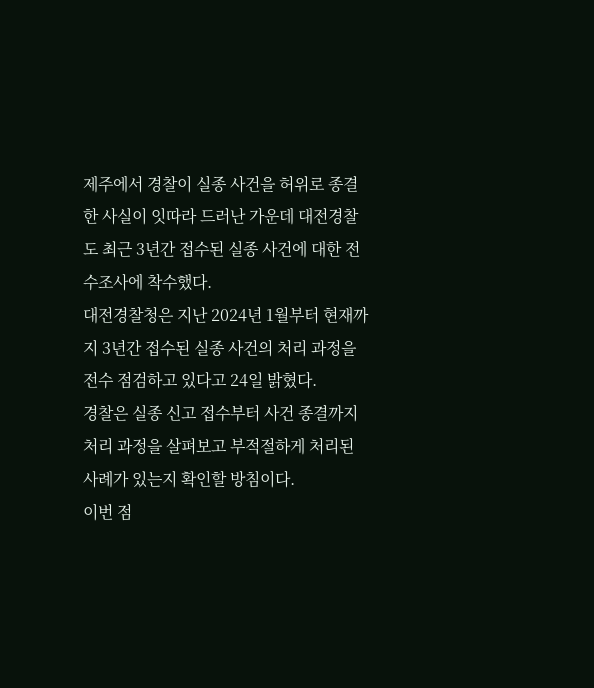제주에서 경찰이 실종 사건을 허위로 종결한 사실이 잇따라 드러난 가운데 대전경찰도 최근 3년간 접수된 실종 사건에 대한 전수조사에 착수했다.
대전경찰청은 지난 2024년 1월부터 현재까지 3년간 접수된 실종 사건의 처리 과정을 전수 점검하고 있다고 24일 밝혔다.
경찰은 실종 신고 접수부터 사건 종결까지 처리 과정을 살펴보고 부적절하게 처리된 사례가 있는지 확인할 방침이다.
이번 점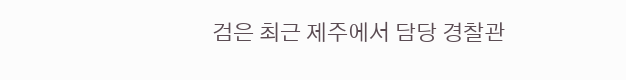검은 최근 제주에서 담당 경찰관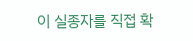이 실종자를 직접 확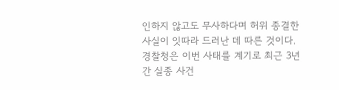인하지 않고도 무사하다며 허위 종결한 사실이 잇따라 드러난 데 따른 것이다.
경찰청은 이번 사태를 계기로 최근 3년간 실종 사건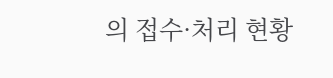의 접수·처리 현황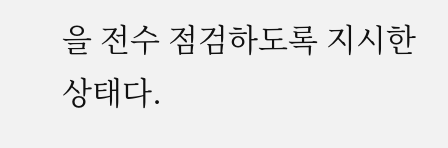을 전수 점검하도록 지시한 상태다.